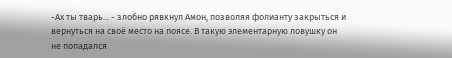-Ах ты тварь... - злобно рявкнул Амон, позволяя фолианту закрыться и вернуться на своё место на поясе. В такую элементарную ловушку он не попадался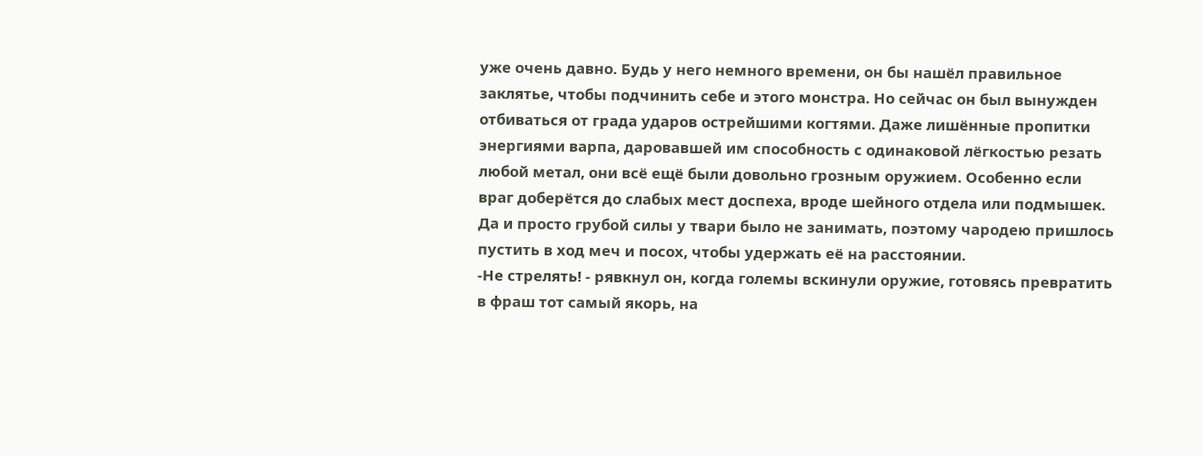уже очень давно. Будь у него немного времени, он бы нашёл правильное заклятье, чтобы подчинить себе и этого монстра. Но сейчас он был вынужден отбиваться от града ударов острейшими когтями. Даже лишённые пропитки энергиями варпа, даровавшей им способность с одинаковой лёгкостью резать любой метал, они всё ещё были довольно грозным оружием. Особенно если враг доберётся до слабых мест доспеха, вроде шейного отдела или подмышек. Да и просто грубой силы у твари было не занимать, поэтому чародею пришлось пустить в ход меч и посох, чтобы удержать её на расстоянии.
-Не стрелять! - рявкнул он, когда големы вскинули оружие, готовясь превратить в фраш тот самый якорь, на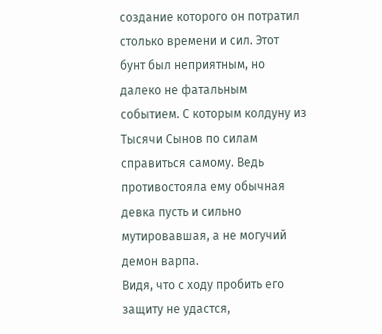создание которого он потратил столько времени и сил. Этот бунт был неприятным, но далеко не фатальным событием. С которым колдуну из Тысячи Сынов по силам справиться самому. Ведь противостояла ему обычная девка пусть и сильно мутировавшая, а не могучий демон варпа.
Видя, что с ходу пробить его защиту не удастся,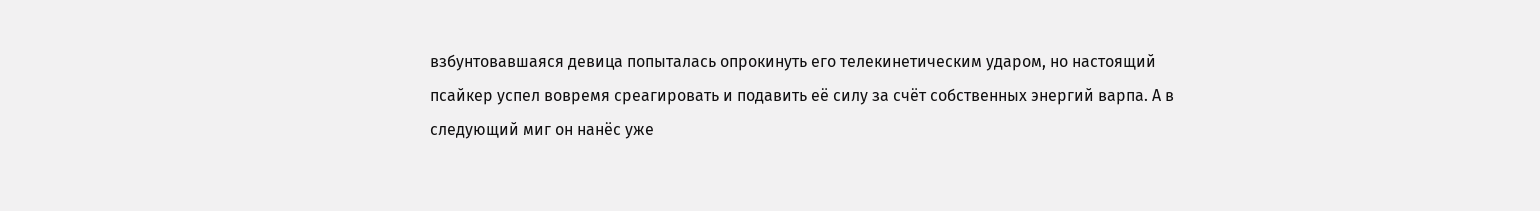взбунтовавшаяся девица попыталась опрокинуть его телекинетическим ударом, но настоящий псайкер успел вовремя среагировать и подавить её силу за счёт собственных энергий варпа. А в следующий миг он нанёс уже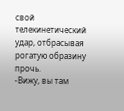свой телекинетический удар, отбрасывая рогатую образину прочь.
-Вижу, вы там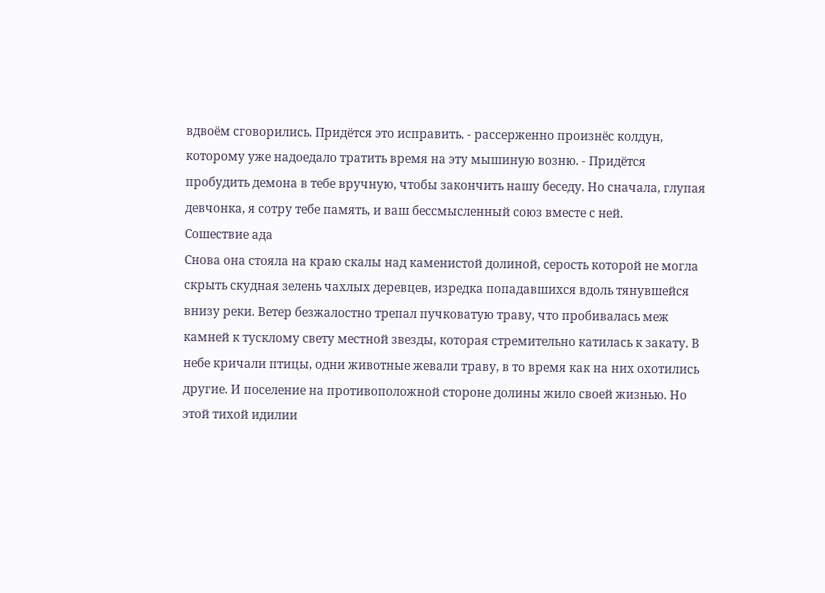вдвоём сговорились. Придётся это исправить. - рассерженно произнёс колдун, которому уже надоедало тратить время на эту мышиную возню. - Придётся пробудить демона в тебе вручную, чтобы закончить нашу беседу. Но сначала, глупая девчонка, я сотру тебе память, и ваш бессмысленный союз вместе с ней.
Сошествие ада
Снова она стояла на краю скалы над каменистой долиной, серость которой не могла скрыть скудная зелень чахлых деревцев, изредка попадавшихся вдоль тянувшейся внизу реки. Ветер безжалостно трепал пучковатую траву, что пробивалась меж камней к тусклому свету местной звезды, которая стремительно катилась к закату. В небе кричали птицы, одни животные жевали траву, в то время как на них охотились другие. И поселение на противоположной стороне долины жило своей жизнью. Но этой тихой идилии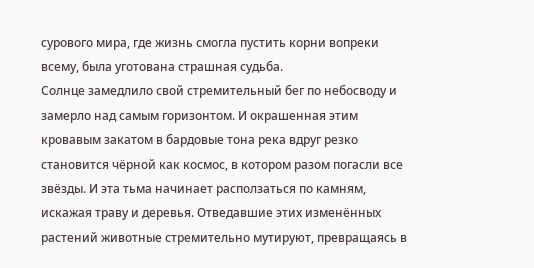сурового мира, где жизнь смогла пустить корни вопреки всему, была уготована страшная судьба.
Солнце замедлило свой стремительный бег по небосводу и замерло над самым горизонтом. И окрашенная этим кровавым закатом в бардовые тона река вдруг резко становится чёрной как космос, в котором разом погасли все звёзды. И эта тьма начинает расползаться по камням, искажая траву и деревья. Отведавшие этих изменённых растений животные стремительно мутируют, превращаясь в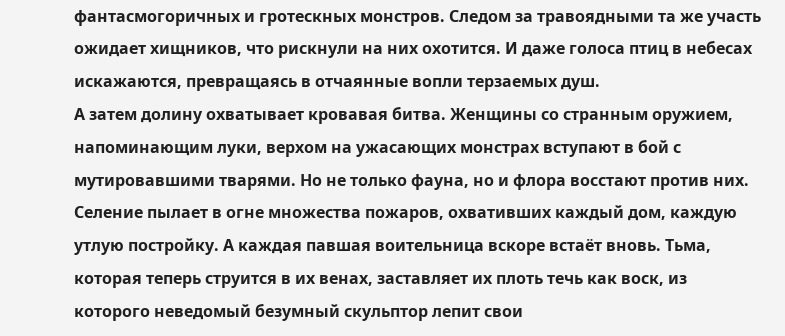фантасмогоричных и гротескных монстров. Следом за травоядными та же участь ожидает хищников, что рискнули на них охотится. И даже голоса птиц в небесах искажаются, превращаясь в отчаянные вопли терзаемых душ.
А затем долину охватывает кровавая битва. Женщины со странным оружием, напоминающим луки, верхом на ужасающих монстрах вступают в бой с мутировавшими тварями. Но не только фауна, но и флора восстают против них. Селение пылает в огне множества пожаров, охвативших каждый дом, каждую утлую постройку. А каждая павшая воительница вскоре встаёт вновь. Тьма, которая теперь струится в их венах, заставляет их плоть течь как воск, из которого неведомый безумный скульптор лепит свои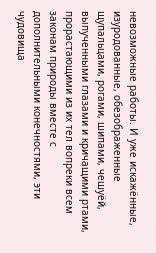невозможные работы. И уже искажённые, изуродованные, обезображенные щупальцами, рогами, шипами, чешуёй, выпученными глазами и кричащими ртами, прорастающими из их тел вопреки всем законам природы вместе с дополнительными конечностями, эти чудовища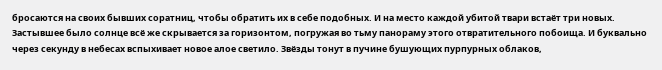бросаются на своих бывших соратниц, чтобы обратить их в себе подобных. И на место каждой убитой твари встаёт три новых.
Застывшее было солнце всё же скрывается за горизонтом, погружая во тьму панораму этого отвратительного побоища. И буквально через секунду в небесах вспыхивает новое алое светило. Звёзды тонут в пучине бушующих пурпурных облаков,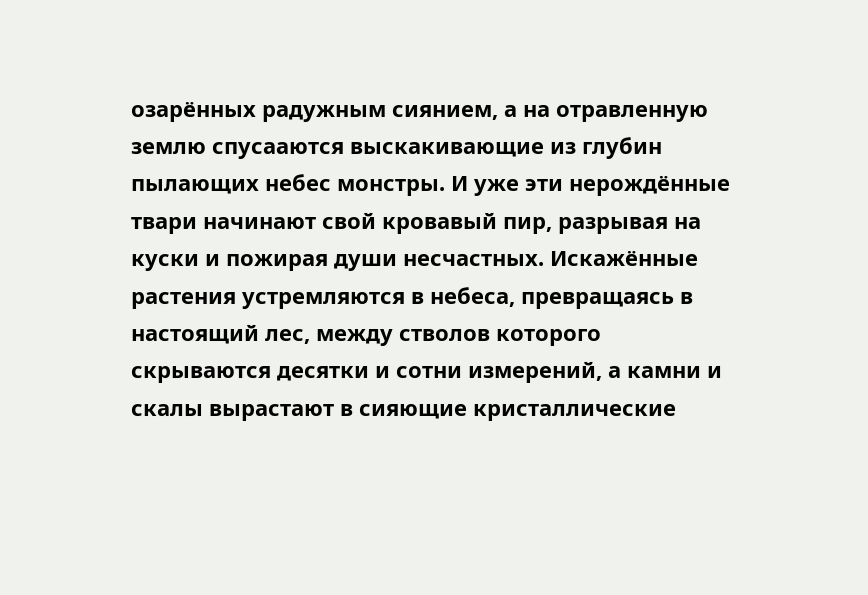озарённых радужным сиянием, а на отравленную землю спусааются выскакивающие из глубин пылающих небес монстры. И уже эти нерождённые твари начинают свой кровавый пир, разрывая на куски и пожирая души несчастных. Искажённые растения устремляются в небеса, превращаясь в настоящий лес, между стволов которого скрываются десятки и сотни измерений, а камни и скалы вырастают в сияющие кристаллические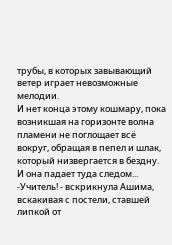трубы, в которых завывающий ветер играет невозможные мелодии.
И нет конца этому кошмару, пока возникшая на горизонте волна пламени не поглощает всё вокруг, обращая в пепел и шлак, который низвергается в бездну.
И она падает туда следом...
-Учитель! - вскрикнула Ашима, вскакивая с постели, ставшей липкой от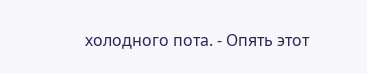холодного пота. - Опять этот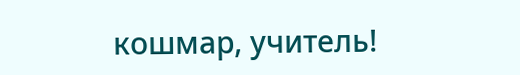кошмар, учитель!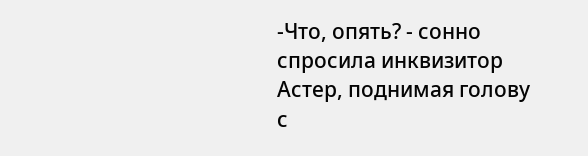-Что, опять? - сонно спросила инквизитор Астер, поднимая голову с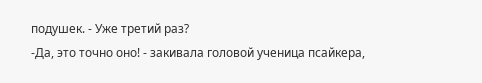подушек. - Уже третий раз?
-Да, это точно оно! - закивала головой ученица псайкера,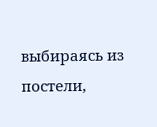выбираясь из постели,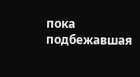пока подбежавшая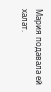Мария подавала ей халат.